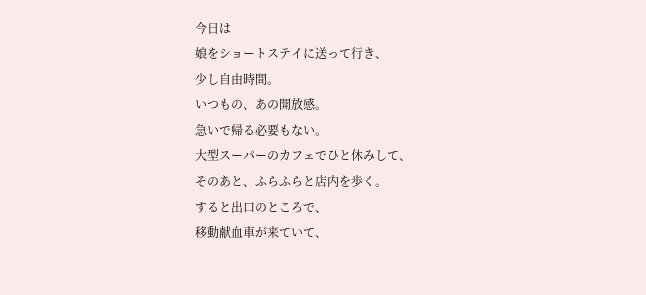今日は
娘をショートステイに送って行き、
少し自由時間。
いつもの、あの開放感。
急いで帰る必要もない。
大型スーパーのカフェでひと休みして、
そのあと、ふらふらと店内を歩く。
すると出口のところで、
移動献血車が来ていて、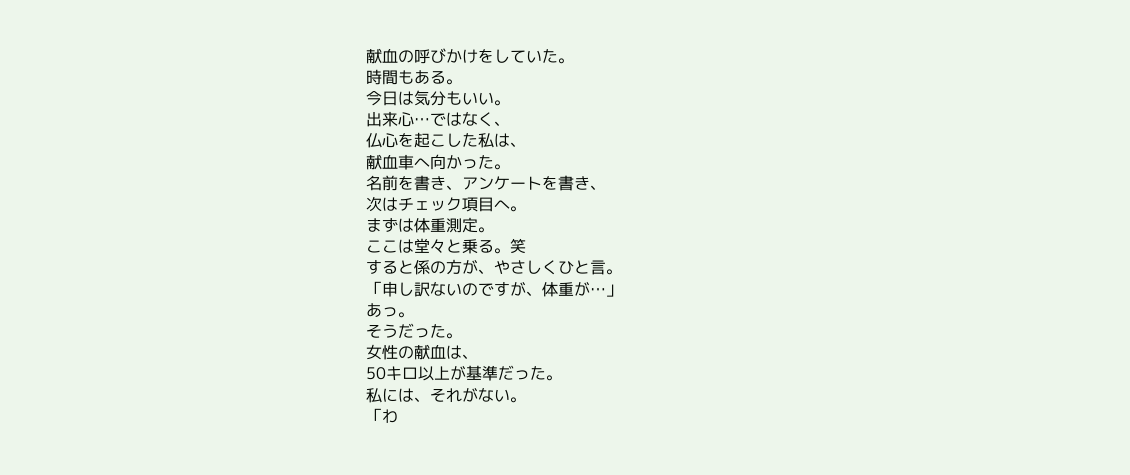献血の呼びかけをしていた。
時間もある。
今日は気分もいい。
出来心…ではなく、
仏心を起こした私は、
献血車へ向かった。
名前を書き、アンケートを書き、
次はチェック項目へ。
まずは体重測定。
ここは堂々と乗る。笑
すると係の方が、やさしくひと言。
「申し訳ないのですが、体重が…」
あっ。
そうだった。
女性の献血は、
50キロ以上が基準だった。
私には、それがない。
「わ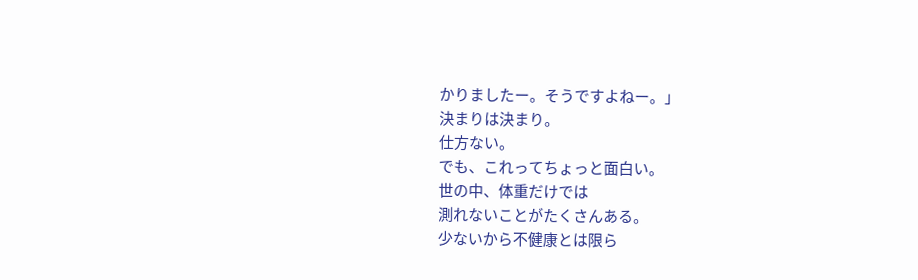かりましたー。そうですよねー。」
決まりは決まり。
仕方ない。
でも、これってちょっと面白い。
世の中、体重だけでは
測れないことがたくさんある。
少ないから不健康とは限ら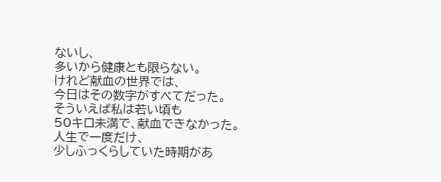ないし、
多いから健康とも限らない。
けれど献血の世界では、
今日はその数字がすべてだった。
そういえば私は若い頃も
50キロ未満で、献血できなかった。
人生で一度だけ、
少しふっくらしていた時期があ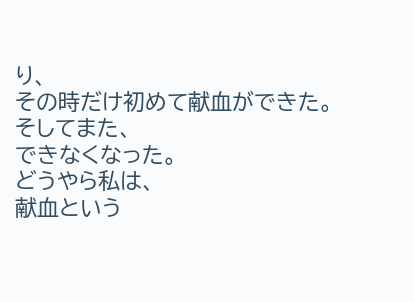り、
その時だけ初めて献血ができた。
そしてまた、
できなくなった。
どうやら私は、
献血という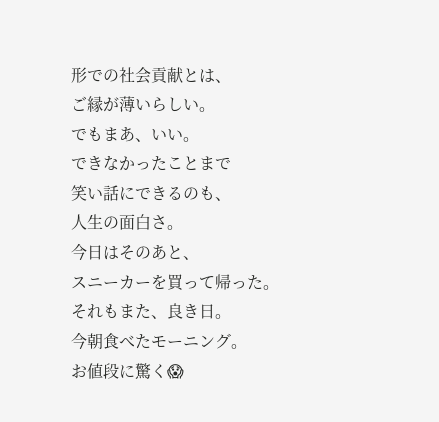形での社会貢献とは、
ご縁が薄いらしい。
でもまあ、いい。
できなかったことまで
笑い話にできるのも、
人生の面白さ。
今日はそのあと、
スニーカーを買って帰った。
それもまた、良き日。
今朝食べたモーニング。
お値段に驚く😱